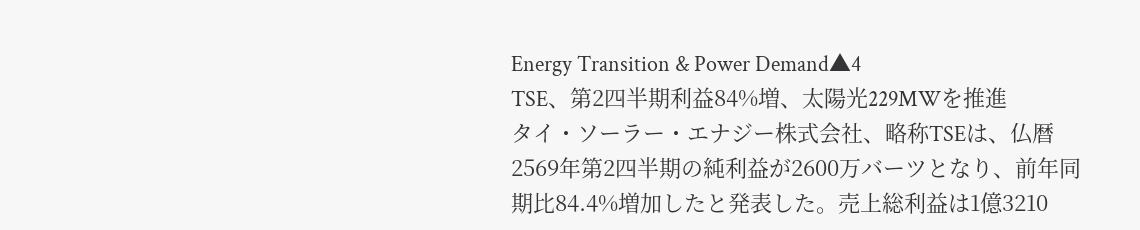Energy Transition & Power Demand▲4
TSE、第2四半期利益84%増、太陽光229MWを推進
タイ・ソーラー・エナジー株式会社、略称TSEは、仏暦2569年第2四半期の純利益が2600万バーツとなり、前年同期比84.4%増加したと発表した。売上総利益は1億3210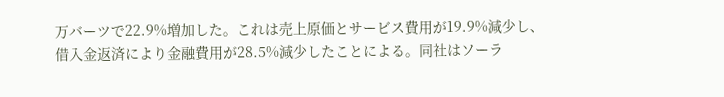万バーツで22.9%増加した。これは売上原価とサービス費用が19.9%減少し、借入金返済により金融費用が28.5%減少したことによる。同社はソーラ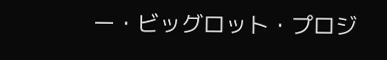ー・ビッグロット・プロジ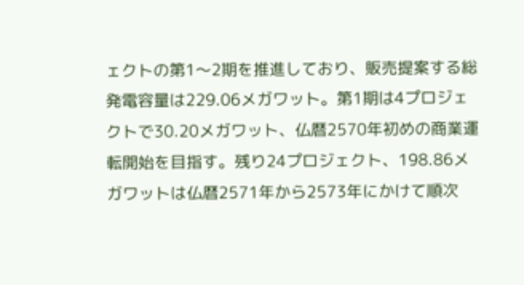ェクトの第1〜2期を推進しており、販売提案する総発電容量は229.06メガワット。第1期は4プロジェクトで30.20メガワット、仏暦2570年初めの商業運転開始を目指す。残り24プロジェクト、198.86メガワットは仏暦2571年から2573年にかけて順次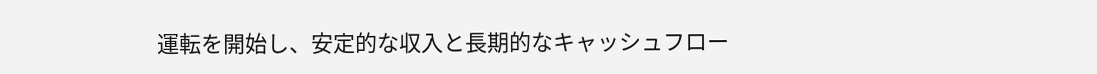運転を開始し、安定的な収入と長期的なキャッシュフロー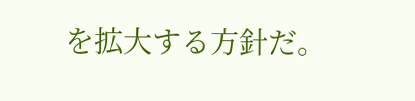を拡大する方針だ。